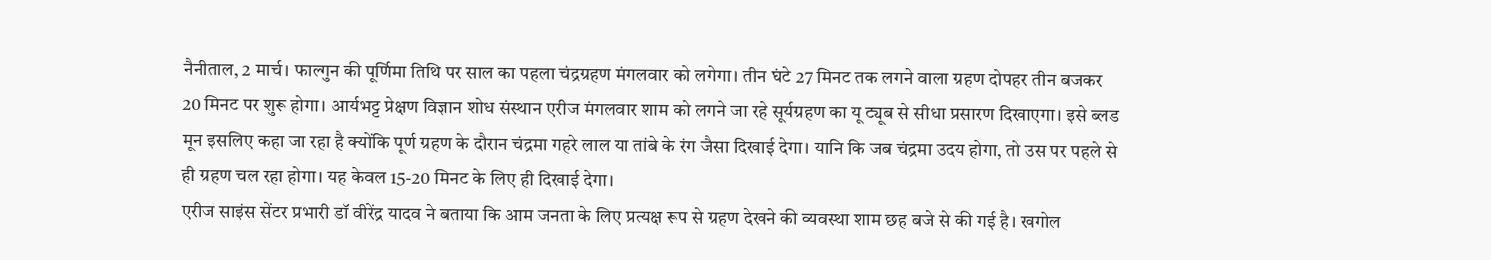नैनीताल, 2 मार्च। फाल्गुन की पूर्णिमा तिथि पर साल का पहला चंद्रग्रहण मंगलवार को लगेगा। तीन घंटे 27 मिनट तक लगने वाला ग्रहण दोपहर तीन बजकर 20 मिनट पर शुरू होगा। आर्यभट्ट प्रेक्षण विज्ञान शोध संस्थान एरीज मंगलवार शाम को लगने जा रहे सूर्यग्रहण का यू ट्यूब से सीधा प्रसारण दिखाएगा। इसे ब्लड मून इसलिए कहा जा रहा है क्योंकि पूर्ण ग्रहण के दौरान चंद्रमा गहरे लाल या तांबे के रंग जैसा दिखाई देगा। यानि कि जब चंद्रमा उदय होगा, तो उस पर पहले से ही ग्रहण चल रहा होगा। यह केवल 15-20 मिनट के लिए ही दिखाई देगा।
एरीज साइंस सेंटर प्रभारी डॉ वीरेंद्र यादव ने बताया कि आम जनता के लिए प्रत्यक्ष रूप से ग्रहण देखने की व्यवस्था शाम छह बजे से की गई है। खगोल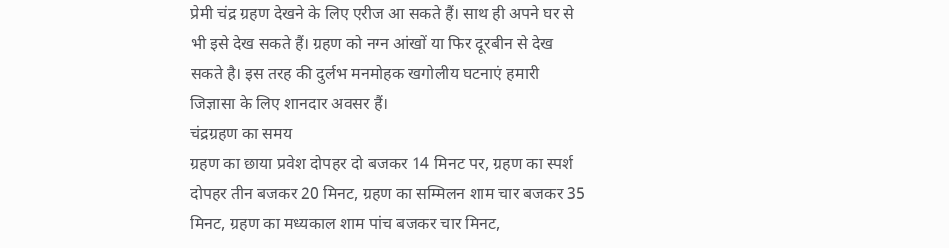प्रेमी चंद्र ग्रहण देखने के लिए एरीज आ सकते हैं। साथ ही अपने घर से भी इसे देख सकते हैं। ग्रहण को नग्न आंखों या फिर दूरबीन से देख सकते है। इस तरह की दुर्लभ मनमोहक खगोलीय घटनाएं हमारी जिज्ञासा के लिए शानदार अवसर हैं।
चंद्रग्रहण का समय
ग्रहण का छाया प्रवेश दोपहर दो बजकर 14 मिनट पर, ग्रहण का स्पर्श दोपहर तीन बजकर 20 मिनट, ग्रहण का सम्मिलन शाम चार बजकर 35 मिनट, ग्रहण का मध्यकाल शाम पांच बजकर चार मिनट,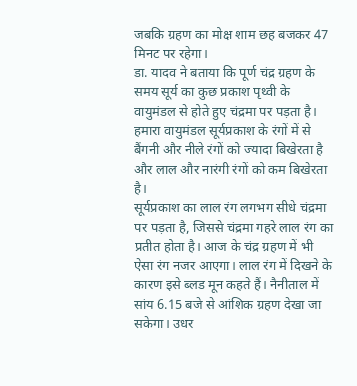जबकि ग्रहण का मोक्ष शाम छह बजकर 47 मिनट पर रहेगा।
डा. यादव ने बताया कि पूर्ण चंद्र ग्रहण के समय सूर्य का कुछ प्रकाश पृथ्वी के वायुमंडल से होते हुए चंद्रमा पर पड़ता है। हमारा वायुमंडल सूर्यप्रकाश के रंगों में से बैंगनी और नीले रंगों को ज्यादा बिखेरता है और लाल और नारंगी रंगों को कम बिखेरता है।
सूर्यप्रकाश का लाल रंग लगभग सीधे चंद्रमा पर पड़ता है, जिससे चंद्रमा गहरे लाल रंग का प्रतीत होता है। आज के चंद्र ग्रहण में भी ऐसा रंग नजर आएगा। लाल रंग में दिखने के कारण इसे ब्लड मून कहते हैं। नैनीताल में सांय 6.15 बजे से आंशिक ग्रहण देखा जा सकेगा। उधर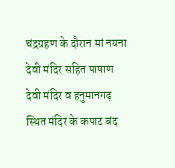चंद्रग्रहण के दौरान मां नयना देवी मंदिर सहित पाषाण देवी मंदिर व हनुमानगढ़ स्थित मंदिर के कपाट बंद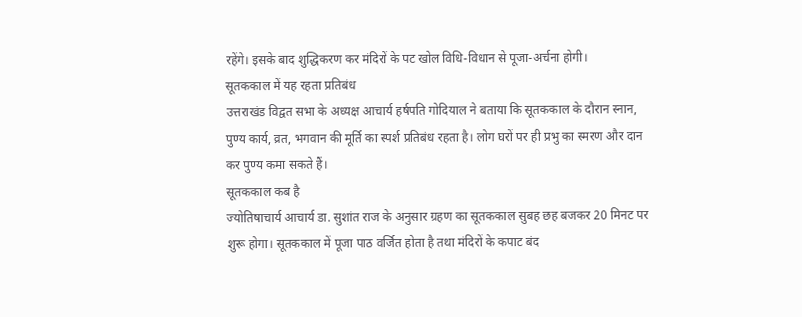रहेंगे। इसके बाद शुद्धिकरण कर मंदिरों के पट खोल विधि-विधान से पूजा-अर्चना होगी।
सूतककाल में यह रहता प्रतिबंध
उत्तराखंड विद्वत सभा के अध्यक्ष आचार्य हर्षपति गोदियाल ने बताया कि सूतककाल के दौरान स्नान, पुण्य कार्य, व्रत, भगवान की मूर्ति का स्पर्श प्रतिबंध रहता है। लोग घरों पर ही प्रभु का स्मरण और दान कर पुण्य कमा सकते हैं।
सूतककाल कब है
ज्योतिषाचार्य आचार्य डा. सुशांत राज के अनुसार ग्रहण का सूतककाल सुबह छह बजकर 20 मिनट पर शुरू होगा। सूतककाल में पूजा पाठ वर्जित होता है तथा मंदिरों के कपाट बंद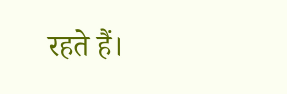रहते हैं।